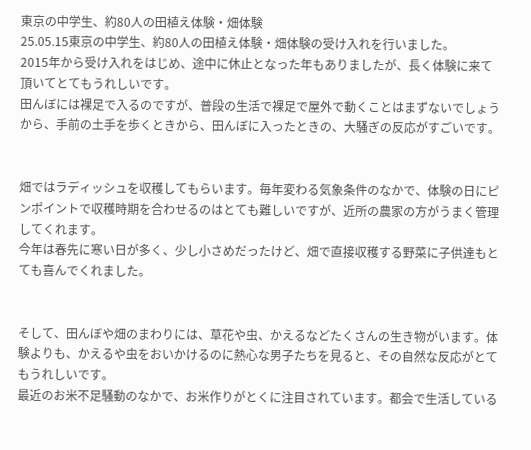東京の中学生、約80人の田植え体験・畑体験
25.05.15東京の中学生、約80人の田植え体験・畑体験の受け入れを行いました。
2015年から受け入れをはじめ、途中に休止となった年もありましたが、長く体験に来て頂いてとてもうれしいです。
田んぼには裸足で入るのですが、普段の生活で裸足で屋外で動くことはまずないでしょうから、手前の土手を歩くときから、田んぼに入ったときの、大騒ぎの反応がすごいです。


畑ではラディッシュを収穫してもらいます。毎年変わる気象条件のなかで、体験の日にピンポイントで収穫時期を合わせるのはとても難しいですが、近所の農家の方がうまく管理してくれます。
今年は春先に寒い日が多く、少し小さめだったけど、畑で直接収穫する野菜に子供達もとても喜んでくれました。


そして、田んぼや畑のまわりには、草花や虫、かえるなどたくさんの生き物がいます。体験よりも、かえるや虫をおいかけるのに熱心な男子たちを見ると、その自然な反応がとてもうれしいです。
最近のお米不足騒動のなかで、お米作りがとくに注目されています。都会で生活している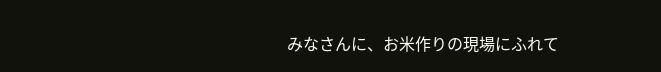みなさんに、お米作りの現場にふれて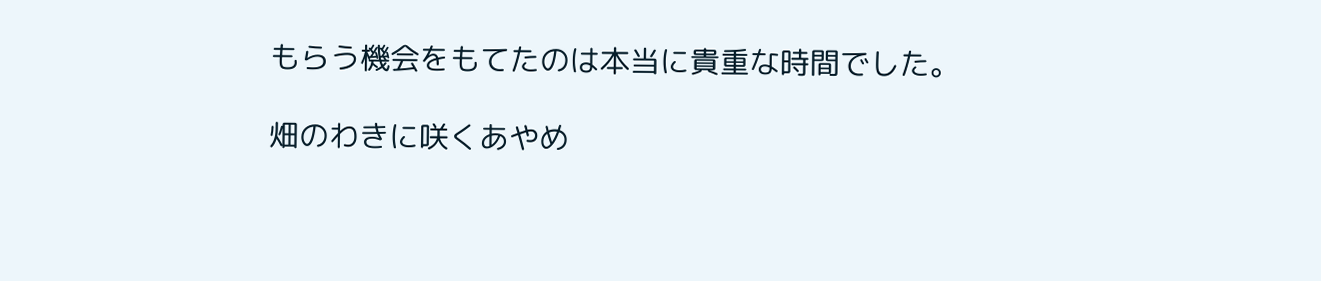もらう機会をもてたのは本当に貴重な時間でした。

畑のわきに咲くあやめ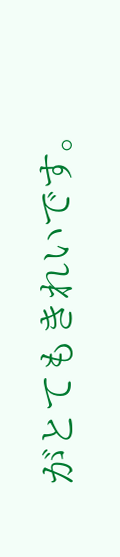がとてもきれいです。